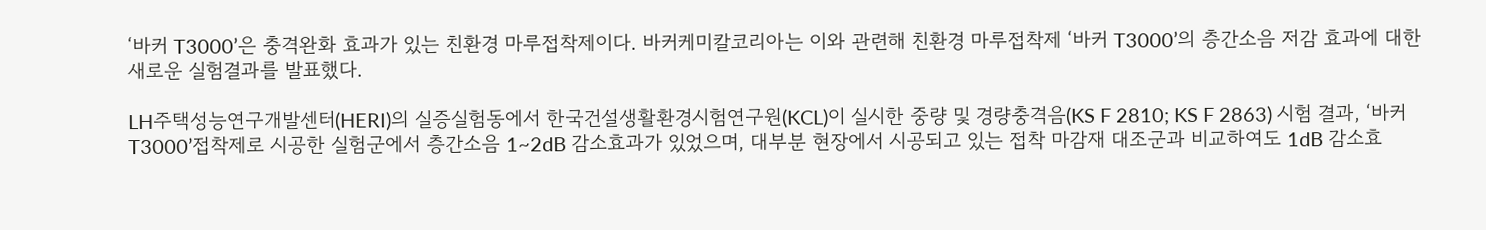‘바커 T3000’은 충격완화 효과가 있는 친환경 마루접착제이다. 바커케미칼코리아는 이와 관련해 친환경 마루접착제 ‘바커 T3000’의 층간소음 저감 효과에 대한 새로운 실험결과를 발표했다.

LH주택성능연구개발센터(HERI)의 실증실험동에서 한국건설생활환경시험연구원(KCL)이 실시한 중량 및 경량충격음(KS F 2810; KS F 2863) 시험 결과, ‘바커T3000’접착제로 시공한 실험군에서 층간소음 1~2dB 감소효과가 있었으며, 대부분 현장에서 시공되고 있는 접착 마감재 대조군과 비교하여도 1dB 감소효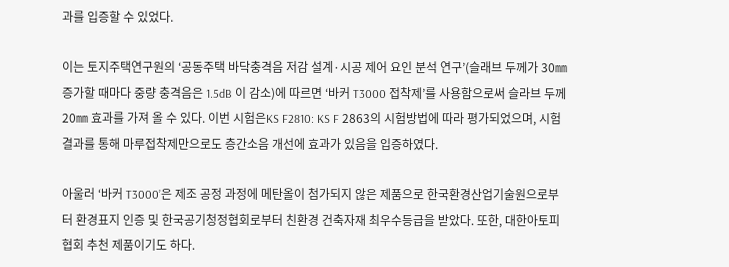과를 입증할 수 있었다.

이는 토지주택연구원의 ‘공동주택 바닥충격음 저감 설계·시공 제어 요인 분석 연구’(슬래브 두께가 30㎜ 증가할 때마다 중량 충격음은 1.5dB 이 감소)에 따르면 ‘바커 T3000 접착제’를 사용함으로써 슬라브 두께 20㎜ 효과를 가져 올 수 있다. 이번 시험은KS F2810: KS F 2863의 시험방법에 따라 평가되었으며, 시험 결과를 통해 마루접착제만으로도 층간소음 개선에 효과가 있음을 입증하였다.

아울러 ‘바커 T3000’은 제조 공정 과정에 메탄올이 첨가되지 않은 제품으로 한국환경산업기술원으로부터 환경표지 인증 및 한국공기청정협회로부터 친환경 건축자재 최우수등급을 받았다. 또한, 대한아토피협회 추천 제품이기도 하다.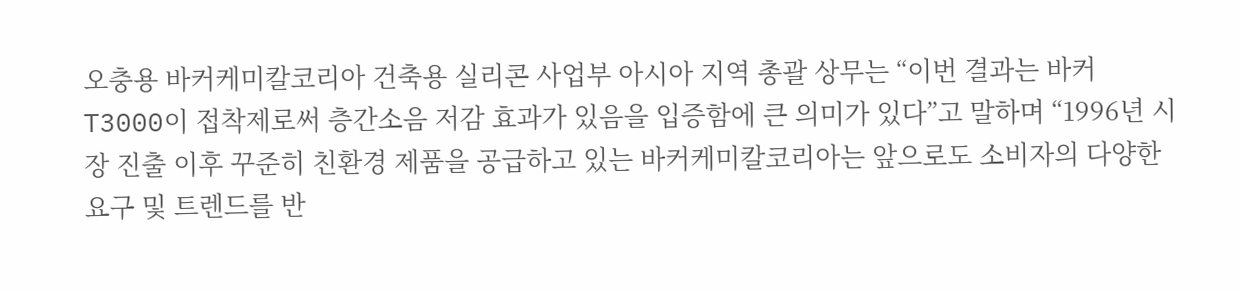오충용 바커케미칼코리아 건축용 실리콘 사업부 아시아 지역 총괄 상무는 “이번 결과는 바커 T3000이 접착제로써 층간소음 저감 효과가 있음을 입증함에 큰 의미가 있다”고 말하며 “1996년 시장 진출 이후 꾸준히 친환경 제품을 공급하고 있는 바커케미칼코리아는 앞으로도 소비자의 다양한 요구 및 트렌드를 반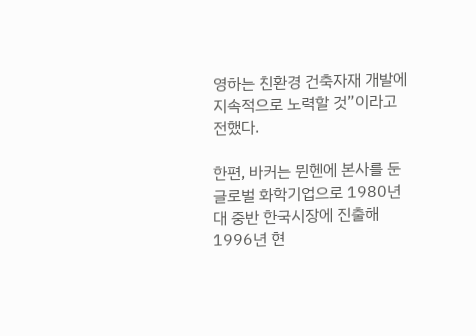영하는 친환경 건축자재 개발에 지속적으로 노력할 것”이라고 전했다.

한편, 바커는 뮌헨에 본사를 둔 글로벌 화학기업으로 1980년대 중반 한국시장에 진출해 1996년 현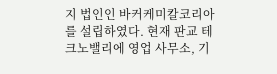지 법인인 바커케미칼코리아를 설립하였다. 현재 판교 테크노밸리에 영업 사무소, 기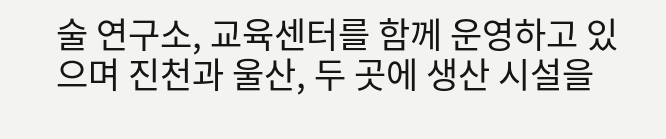술 연구소, 교육센터를 함께 운영하고 있으며 진천과 울산, 두 곳에 생산 시설을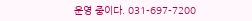운영 중이다. 031-697-7200